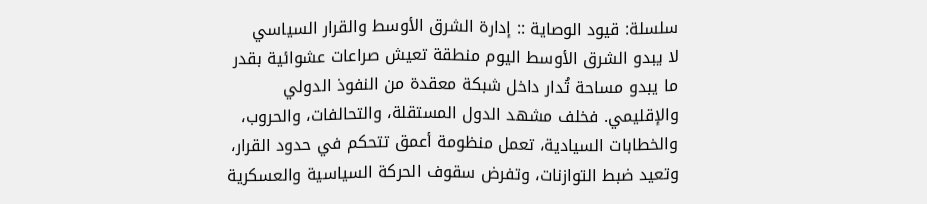سلسلة: قيود الوصاية :: إدارة الشرق الأوسط والقرار السياسي
لا يبدو الشرق الأوسط اليوم منطقة تعيش صراعات عشوائية بقدر ما يبدو مساحة تُدار داخل شبكة معقدة من النفوذ الدولي والإقليمي. فخلف مشهد الدول المستقلة، والتحالفات، والحروب، والخطابات السيادية، تعمل منظومة أعمق تتحكم في حدود القرار، وتعيد ضبط التوازنات، وتفرض سقوف الحركة السياسية والعسكرية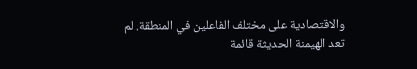والاقتصادية على مختلف الفاعلين في المنطقة. لم تعد الهيمنة الحديثة قائمة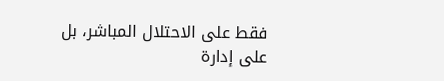فقط على الاحتلال المباشر، بل على إدارة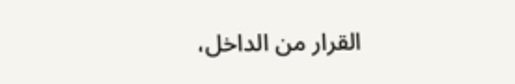القرار من الداخل،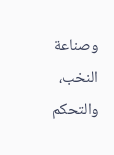وصناعة النخب، والتحكم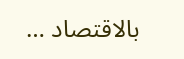بالاقتصاد …